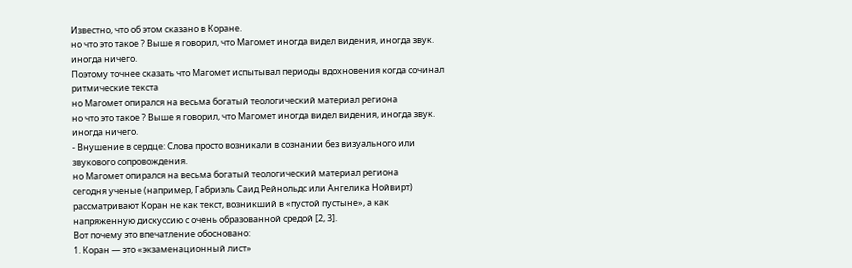Известно, что об этом сказано в Коране.
но что это такое ? Выше я говорил, что Магомет иногда видел видения, иногда звук.
иногда ничего.
Поэтому точнее сказать что Магомет испытывал периоды вдохновения когда сочинал ритмические текста
но Магомет опирался на весьма богатый теологический материал региона
но что это такое ? Выше я говорил, что Магомет иногда видел видения, иногда звук.
иногда ничего.
- Внушение в сердце: Слова просто возникали в сознании без визуального или звукового сопровождения.
но Магомет опирался на весьма богатый теологический материал региона
сегодня ученые (например, Габриэль Саид Рейнольдс или Ангелика Нойвирт) рассматривают Коран не как текст, возникший в «пустой пустыне», а как напряженную дискуссию с очень образованной средой [2, 3].
Вот почему это впечатление обосновано:
1. Коран — это «экзаменационный лист»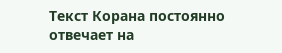Текст Корана постоянно отвечает на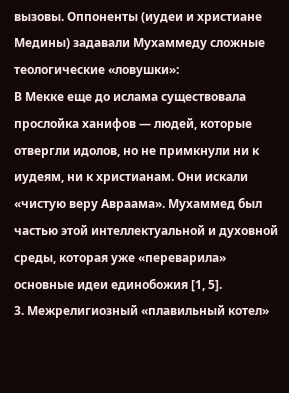вызовы. Оппоненты (иудеи и христиане Медины) задавали Мухаммеду сложные теологические «ловушки»:
В Мекке еще до ислама существовала прослойка ханифов — людей, которые отвергли идолов, но не примкнули ни к иудеям, ни к христианам. Они искали «чистую веру Авраама». Мухаммед был частью этой интеллектуальной и духовной среды, которая уже «переварила» основные идеи единобожия [1, 5].
3. Межрелигиозный «плавильный котел»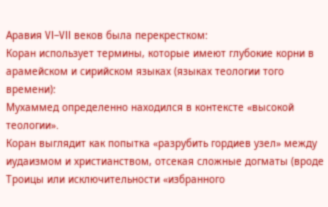Аравия VI–VII веков была перекрестком:
Коран использует термины, которые имеют глубокие корни в арамейском и сирийском языках (языках теологии того времени):
Мухаммед определенно находился в контексте «высокой теологии».
Коран выглядит как попытка «разрубить гордиев узел» между иудаизмом и христианством, отсекая сложные догматы (вроде Троицы или исключительности «избранного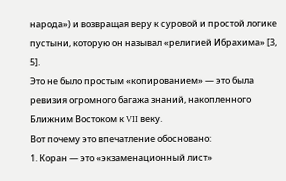народа») и возвращая веру к суровой и простой логике пустыни, которую он называл «религией Ибрахима» [3, 5].
Это не было простым «копированием» — это была ревизия огромного багажа знаний, накопленного Ближним Востоком к VII веку.
Вот почему это впечатление обосновано:
1. Коран — это «экзаменационный лист»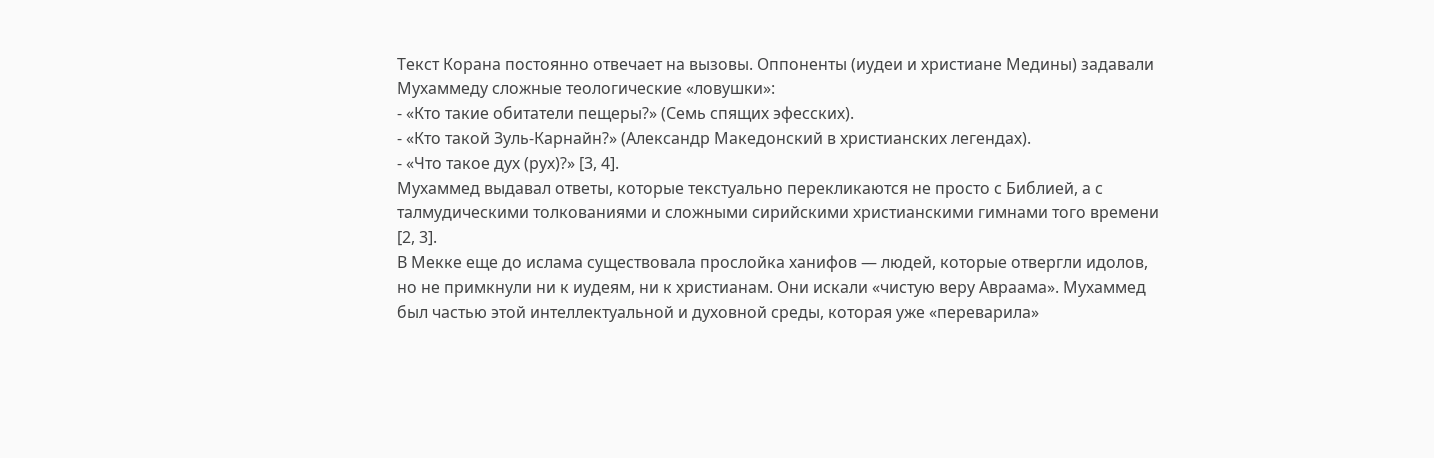Текст Корана постоянно отвечает на вызовы. Оппоненты (иудеи и христиане Медины) задавали Мухаммеду сложные теологические «ловушки»:
- «Кто такие обитатели пещеры?» (Семь спящих эфесских).
- «Кто такой Зуль-Карнайн?» (Александр Македонский в христианских легендах).
- «Что такое дух (рух)?» [3, 4].
Мухаммед выдавал ответы, которые текстуально перекликаются не просто с Библией, а с талмудическими толкованиями и сложными сирийскими христианскими гимнами того времени [2, 3].
В Мекке еще до ислама существовала прослойка ханифов — людей, которые отвергли идолов, но не примкнули ни к иудеям, ни к христианам. Они искали «чистую веру Авраама». Мухаммед был частью этой интеллектуальной и духовной среды, которая уже «переварила»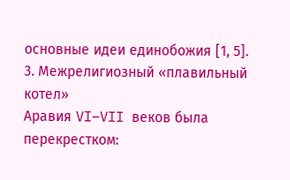основные идеи единобожия [1, 5].
3. Межрелигиозный «плавильный котел»
Аравия VI–VII веков была перекрестком: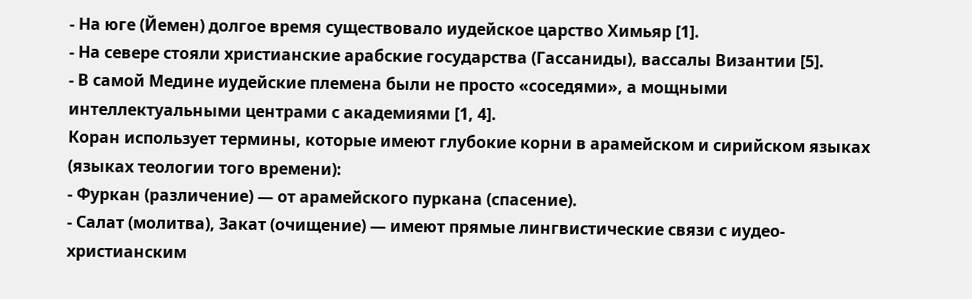- На юге (Йемен) долгое время существовало иудейское царство Химьяр [1].
- На севере стояли христианские арабские государства (Гассаниды), вассалы Византии [5].
- В самой Медине иудейские племена были не просто «соседями», а мощными интеллектуальными центрами с академиями [1, 4].
Коран использует термины, которые имеют глубокие корни в арамейском и сирийском языках (языках теологии того времени):
- Фуркан (различение) — от арамейского пуркана (спасение).
- Салат (молитва), Закат (очищение) — имеют прямые лингвистические связи с иудео-христианским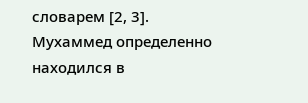словарем [2, 3].
Мухаммед определенно находился в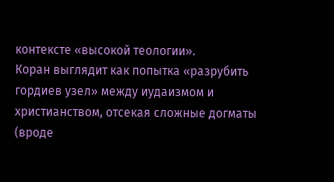контексте «высокой теологии».
Коран выглядит как попытка «разрубить гордиев узел» между иудаизмом и христианством, отсекая сложные догматы (вроде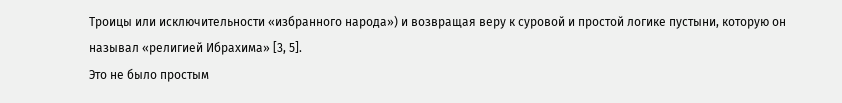Троицы или исключительности «избранного народа») и возвращая веру к суровой и простой логике пустыни, которую он называл «религией Ибрахима» [3, 5].
Это не было простым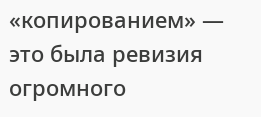«копированием» — это была ревизия огромного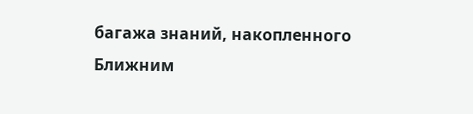багажа знаний, накопленного Ближним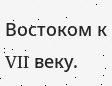Востоком к VII веку.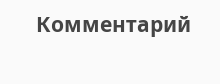Комментарий